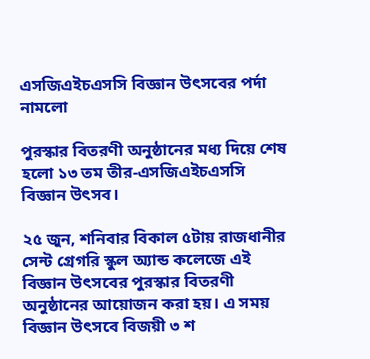এসজিএইচএসসি বিজ্ঞান উৎসবের পর্দা নামলো

পুরস্কার বিতরণী অনুষ্ঠানের মধ্য দিয়ে শেষ হলো ১৩ তম তীর-এসজিএইচএসসি বিজ্ঞান উৎসব।

২৫ জুন, শনিবার বিকাল ৫টায় রাজধানীর সেন্ট গ্রেগরি স্কুল অ্যান্ড কলেজে এই বিজ্ঞান উৎসবের পুরস্কার বিতরণী অনুষ্ঠানের আয়োজন করা হয়। এ সময় বিজ্ঞান উৎসবে বিজয়ী ৩ শ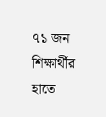৭১ জন শিক্ষার্থীর হাতে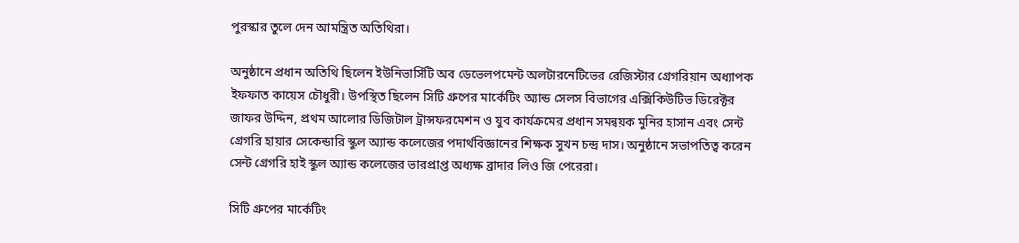পুরস্কার তুলে দেন আমন্ত্রিত অতিথিরা।

অনুষ্ঠানে প্রধান অতিথি ছিলেন ইউনিভার্সিটি অব ডেভেলপমেন্ট অলটারনেটিভের রেজিস্টার গ্রেগরিয়ান অধ্যাপক ইফফাত কায়েস চৌধুরী। উপস্থিত ছিলেন সিটি গ্রুপের মার্কেটিং অ্যান্ড সেলস বিভাগের এক্সিকিউটিভ ডিরেক্টর জাফর উদ্দিন, প্রথম আলোর ডিজিটাল ট্রান্সফরমেশন ও যুব কার্যক্রমের প্রধান সমন্বয়ক মুনির হাসান এবং সেন্ট গ্রেগরি হায়ার সেকেন্ডারি স্কুল অ্যান্ড কলেজের পদার্থবিজ্ঞানের শিক্ষক সুখন চন্দ্র দাস। অনুষ্ঠানে সভাপতিত্ব করেন সেন্ট গ্রেগরি হাই স্কুল অ্যান্ড কলেজের ভারপ্রাপ্ত অধ্যক্ষ ব্রাদার লিও জি পেরেরা।

সিটি গ্রুপের মার্কেটিং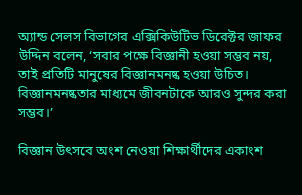অ্যান্ড সেলস বিভাগের এক্সিকিউটিভ ডিরেক্টর জাফর উদ্দিন বলেন, ‘সবার পক্ষে বিজ্ঞানী হওয়া সম্ভব নয়, তাই প্রতিটি মানুষের বিজ্ঞানমনষ্ক হওয়া উচিত। বিজ্ঞানমনষ্কতার মাধ্যমে জীবনটাকে আরও সুন্দর করা সম্ভব।’

বিজ্ঞান উৎসবে অংশ নেওয়া শিক্ষার্থীদের একাংশ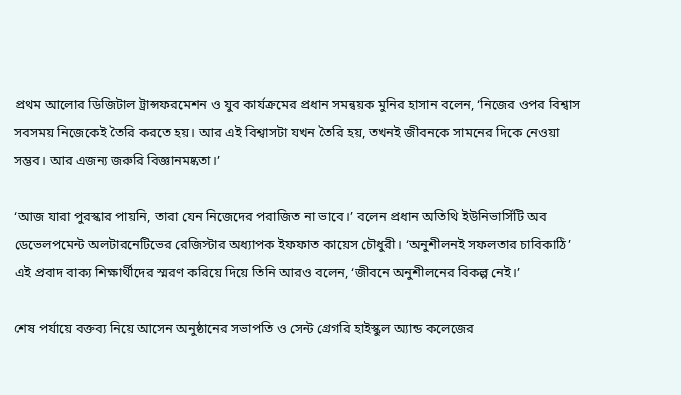প্রথম আলোর ডিজিটাল ট্রান্সফরমেশন ও যুব কার্যক্রমের প্রধান সমন্বয়ক মুনির হাসান বলেন, ‘নিজের ওপর বিশ্বাস সবসময় নিজেকেই তৈরি করতে হয়। আর এই বিশ্বাসটা যখন তৈরি হয়, তখনই জীবনকে সামনের দিকে নেওয়া সম্ভব। আর এজন্য জরুরি বিজ্ঞানমষ্কতা।’

‘আজ যারা পুরস্কার পায়নি, তারা যেন নিজেদের পরাজিত না ভাবে।’ বলেন প্রধান অতিথি ইউনিভার্সিটি অব ডেভেলপমেন্ট অলটারনেটিভের রেজিস্টার অধ্যাপক ইফফাত কায়েস চৌধুরী। ‘অনুশীলনই সফলতার চাবিকাঠি’ এই প্রবাদ বাক্য শিক্ষার্থীদের স্মরণ করিয়ে দিয়ে তিনি আরও বলেন, ‘জীবনে অনুশীলনের বিকল্প নেই।’

শেষ পর্যায়ে বক্তব্য নিয়ে আসেন অনুষ্ঠানের সভাপতি ও সেন্ট গ্রেগরি হাইস্কুল অ্যান্ড কলেজের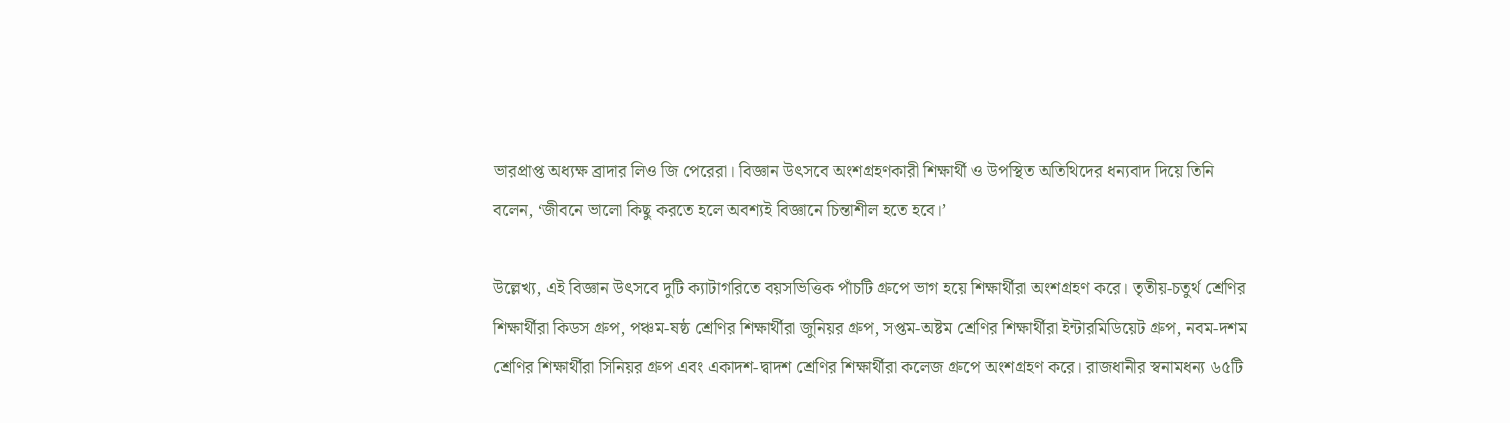ভারপ্রাপ্ত অধ্যক্ষ ব্রাদার লিও জি পেরেরা। বিজ্ঞান উৎসবে অংশগ্রহণকারী শিক্ষার্থী ও উপস্থিত অতিথিদের ধন্যবাদ দিয়ে তিনি বলেন, ‘জীবনে ভালো কিছু করতে হলে অবশ্যই বিজ্ঞানে চিন্তাশীল হতে হবে।’

উল্লেখ্য, এই বিজ্ঞান উৎসবে দুটি ক্যাটাগরিতে বয়সভিত্তিক পাঁচটি গ্রুপে ভাগ হয়ে শিক্ষার্থীরা অংশগ্রহণ করে। তৃতীয়-চতুর্থ শ্রেণির শিক্ষার্থীরা কিডস গ্রুপ, পঞ্চম-ষষ্ঠ শ্রেণির শিক্ষার্থীরা জুনিয়র গ্রুপ, সপ্তম-অষ্টম শ্রেণির শিক্ষার্থীরা ইন্টারমিডিয়েট গ্রুপ, নবম-দশম শ্রেণির শিক্ষার্থীরা সিনিয়র গ্রুপ এবং একাদশ-দ্বাদশ শ্রেণির শিক্ষার্থীরা কলেজ গ্রুপে অংশগ্রহণ করে। রাজধানীর স্বনামধন্য ৬৫টি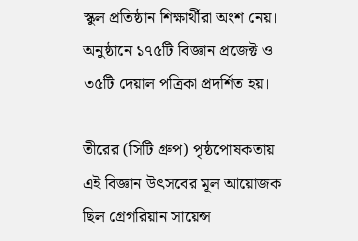স্কুল প্রতিষ্ঠান শিক্ষার্থীরা অংশ নেয়। অনুষ্ঠানে ১৭৫টি বিজ্ঞান প্রজেক্ট ও ৩৫টি দেয়াল পত্রিকা প্রদর্শিত হয়।

তীরের (সিটি গ্রুপ) পৃষ্ঠপোষকতায় এই বিজ্ঞান উৎসবের মূল আয়োজক ছিল গ্রেগরিয়ান সায়েন্স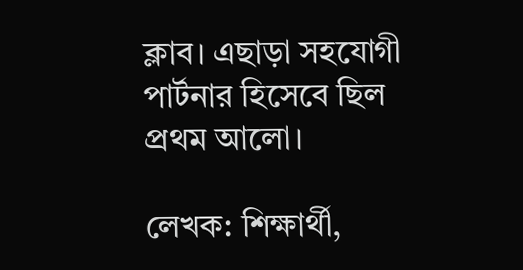ক্লাব। এছাড়া সহযোগী পার্টনার হিসেবে ছিল প্রথম আলো।

লেখক: শিক্ষার্থী,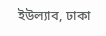ইউল্যাব, ঢাকা